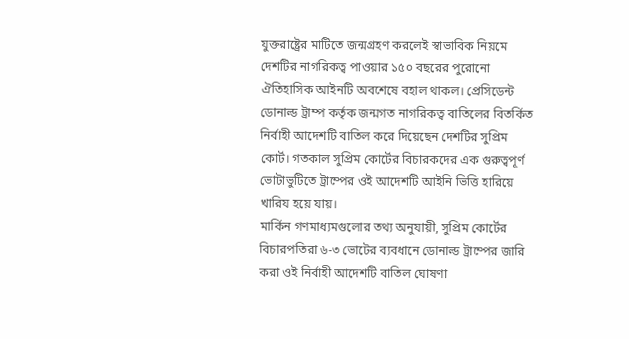যুক্তরাষ্ট্রের মাটিতে জন্মগ্রহণ করলেই স্বাভাবিক নিয়মে দেশটির নাগরিকত্ব পাওয়ার ১৫০ বছরের পুরোনো ঐতিহাসিক আইনটি অবশেষে বহাল থাকল। প্রেসিডেন্ট ডোনাল্ড ট্রাম্প কর্তৃক জন্মগত নাগরিকত্ব বাতিলের বিতর্কিত নির্বাহী আদেশটি বাতিল করে দিয়েছেন দেশটির সুপ্রিম কোর্ট। গতকাল সুপ্রিম কোর্টের বিচারকদের এক গুরুত্বপূর্ণ ভোটাভুটিতে ট্রাম্পের ওই আদেশটি আইনি ভিত্তি হারিয়ে খারিয হয়ে যায়।
মার্কিন গণমাধ্যমগুলোর তথ্য অনুযায়ী, সুপ্রিম কোর্টের বিচারপতিরা ৬-৩ ভোটের ব্যবধানে ডোনাল্ড ট্রাম্পের জারি করা ওই নির্বাহী আদেশটি বাতিল ঘোষণা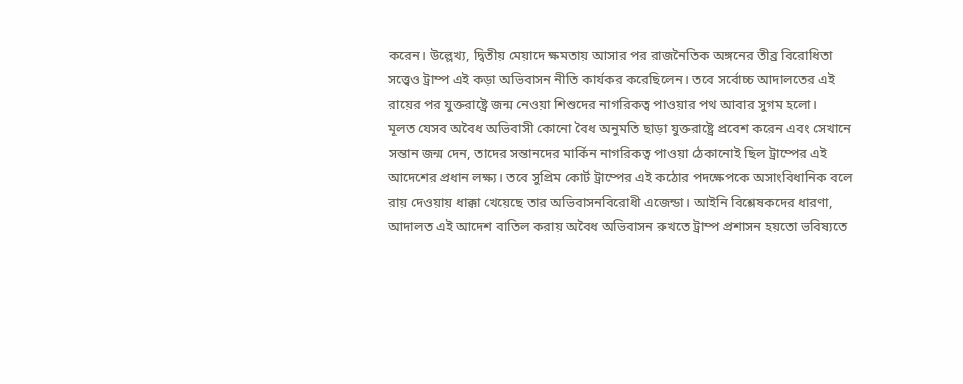করেন। উল্লেখ্য, দ্বিতীয় মেয়াদে ক্ষমতায় আসার পর রাজনৈতিক অঙ্গনের তীব্র বিরোধিতা সত্ত্বেও ট্রাম্প এই কড়া অভিবাসন নীতি কার্যকর করেছিলেন। তবে সর্বোচ্চ আদালতের এই রায়ের পর যুক্তরাষ্ট্রে জন্ম নেওয়া শিশুদের নাগরিকত্ব পাওয়ার পথ আবার সুগম হলো।
মূলত যেসব অবৈধ অভিবাসী কোনো বৈধ অনুমতি ছাড়া যুক্তরাষ্ট্রে প্রবেশ করেন এবং সেখানে সন্তান জন্ম দেন, তাদের সন্তানদের মার্কিন নাগরিকত্ব পাওয়া ঠেকানোই ছিল ট্রাম্পের এই আদেশের প্রধান লক্ষ্য। তবে সুপ্রিম কোর্ট ট্রাম্পের এই কঠোর পদক্ষেপকে অসাংবিধানিক বলে রায় দেওয়ায় ধাক্কা খেয়েছে তার অভিবাসনবিরোধী এজেন্ডা। আইনি বিশ্লেষকদের ধারণা, আদালত এই আদেশ বাতিল করায় অবৈধ অভিবাসন রুখতে ট্রাম্প প্রশাসন হয়তো ভবিষ্যতে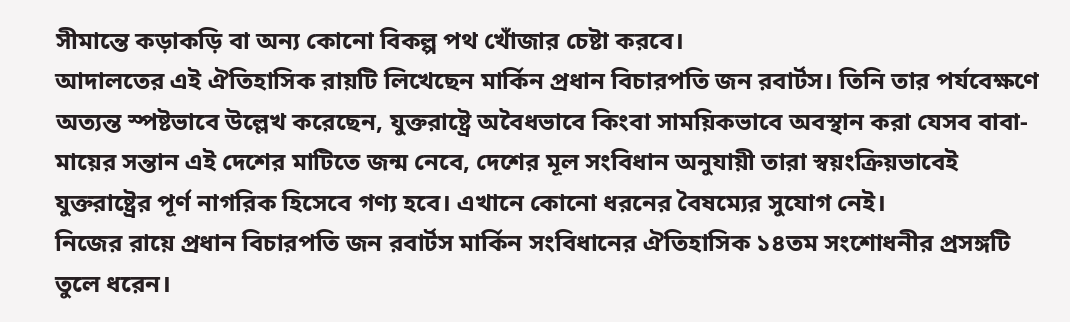সীমান্তে কড়াকড়ি বা অন্য কোনো বিকল্প পথ খোঁজার চেষ্টা করবে।
আদালতের এই ঐতিহাসিক রায়টি লিখেছেন মার্কিন প্রধান বিচারপতি জন রবার্টস। তিনি তার পর্যবেক্ষণে অত্যন্ত স্পষ্টভাবে উল্লেখ করেছেন, যুক্তরাষ্ট্রে অবৈধভাবে কিংবা সাময়িকভাবে অবস্থান করা যেসব বাবা-মায়ের সন্তান এই দেশের মাটিতে জন্ম নেবে, দেশের মূল সংবিধান অনুযায়ী তারা স্বয়ংক্রিয়ভাবেই যুক্তরাষ্ট্রের পূর্ণ নাগরিক হিসেবে গণ্য হবে। এখানে কোনো ধরনের বৈষম্যের সুযোগ নেই।
নিজের রায়ে প্রধান বিচারপতি জন রবার্টস মার্কিন সংবিধানের ঐতিহাসিক ১৪তম সংশোধনীর প্রসঙ্গটি তুলে ধরেন।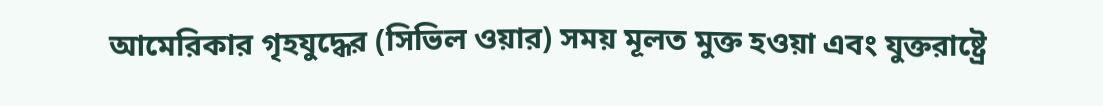আমেরিকার গৃহযুদ্ধের (সিভিল ওয়ার) সময় মূলত মুক্ত হওয়া এবং যুক্তরাষ্ট্রে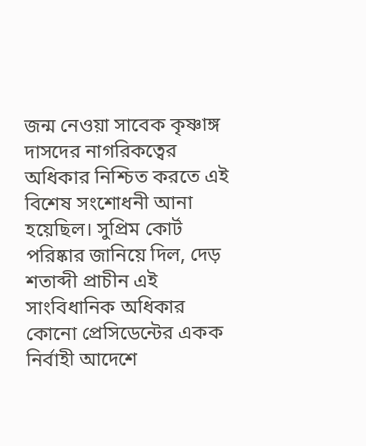জন্ম নেওয়া সাবেক কৃষ্ণাঙ্গ দাসদের নাগরিকত্বের অধিকার নিশ্চিত করতে এই বিশেষ সংশোধনী আনা হয়েছিল। সুপ্রিম কোর্ট পরিষ্কার জানিয়ে দিল, দেড় শতাব্দী প্রাচীন এই সাংবিধানিক অধিকার কোনো প্রেসিডেন্টের একক নির্বাহী আদেশে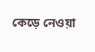কেড়ে নেওয়া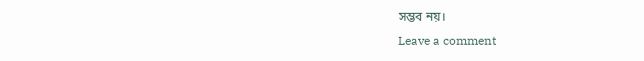সম্ভব নয়।
Leave a comment